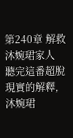第240章 解救沐婉珺家人
聽完這番超脫現實的解釋,沐婉珺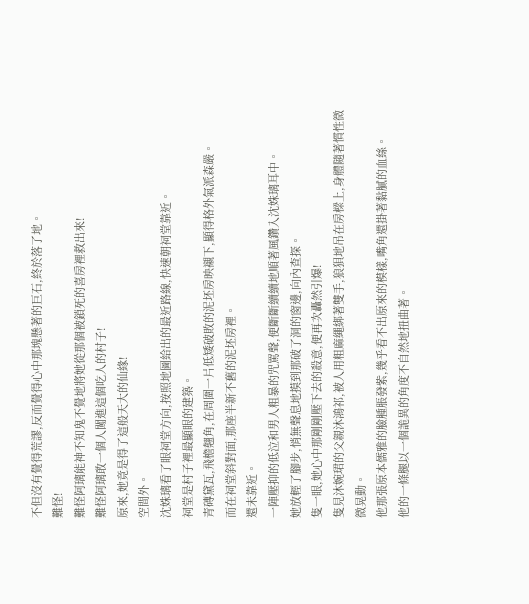不但沒有覺得荒謬,反而覺得心中那塊懸著的巨石,終於落了地。
難怪!
難怪阿璃能神不知鬼不覺地將她從那個被鎖死的喜房裡救出來!
難怪阿璃敢一個人闖進這個吃人的村子!
原來,她竟是得了這般天大的仙緣!
空間外。
沈姝璃看了眼祠堂方向,按照地圖給出的最近路線,快速朝祠堂靠近。
祠堂是村子裡最顯眼的建築。
青磚黛瓦,飛檐翹角,在周圍一片低矮破敗的泥坯房映襯下,顯得格外氣派森嚴。
而在祠堂斜對面,那座半新不舊的泥坯房裡。
還未靠近。
一陣壓抑的低泣和男人粗暴的咒罵聲,便斷斷續續地順著風鑽入沈姝璃耳中。
她放輕了腳步,悄無聲息地摸到那破了洞的窗邊,向內查探。
隻一眼,她心中那剛剛壓下去的殺意,便再次轟然引爆!
隻見沐婉珺的父親沐鴻祁,被人用粗麻繩綁著雙手,狼狽地吊在房樑上,身體隨著慣性微微晃動。
他那張原本儒雅的臉腫脹發紫,幾乎看不出原來的模樣,嘴角還掛著黏膩的血絲。
他的一條腿以一個詭異的角度不自然地扭曲著。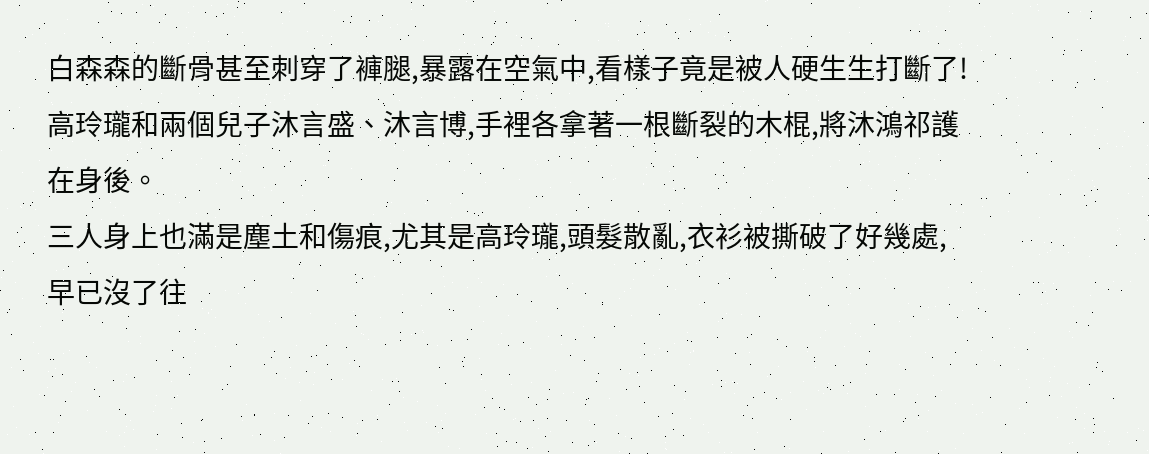白森森的斷骨甚至刺穿了褲腿,暴露在空氣中,看樣子竟是被人硬生生打斷了!
高玲瓏和兩個兒子沐言盛、沐言博,手裡各拿著一根斷裂的木棍,將沐鴻祁護在身後。
三人身上也滿是塵土和傷痕,尤其是高玲瓏,頭髮散亂,衣衫被撕破了好幾處,早已沒了往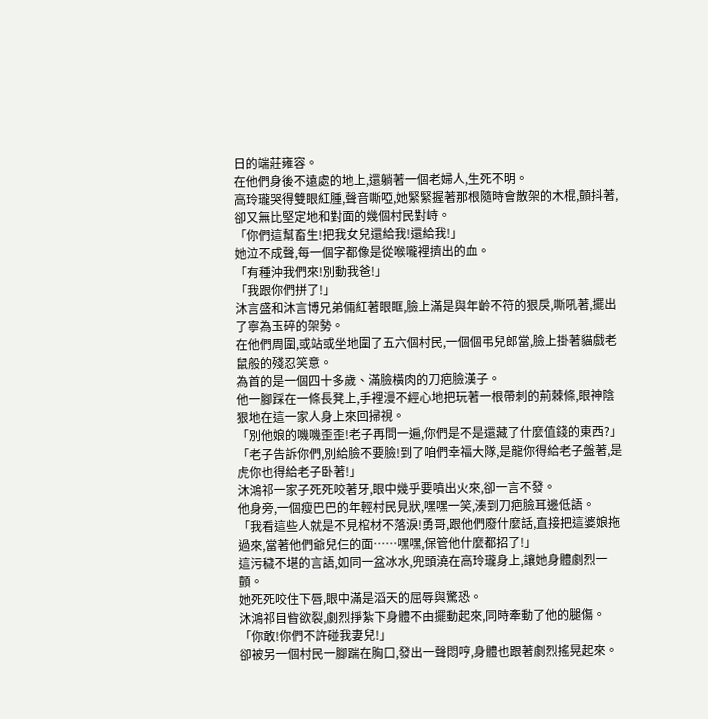日的端莊雍容。
在他們身後不遠處的地上,還躺著一個老婦人,生死不明。
高玲瓏哭得雙眼紅腫,聲音嘶啞,她緊緊握著那根隨時會散架的木棍,顫抖著,卻又無比堅定地和對面的幾個村民對峙。
「你們這幫畜生!把我女兒還給我!還給我!」
她泣不成聲,每一個字都像是從喉嚨裡擠出的血。
「有種沖我們來!別動我爸!」
「我跟你們拼了!」
沐言盛和沐言博兄弟倆紅著眼眶,臉上滿是與年齡不符的狠戾,嘶吼著,擺出了寧為玉碎的架勢。
在他們周圍,或站或坐地圍了五六個村民,一個個弔兒郎當,臉上掛著貓戲老鼠般的殘忍笑意。
為首的是一個四十多歲、滿臉橫肉的刀疤臉漢子。
他一腳踩在一條長凳上,手裡漫不經心地把玩著一根帶刺的荊棘條,眼神陰狠地在這一家人身上來回掃視。
「別他娘的嘰嘰歪歪!老子再問一遍,你們是不是還藏了什麼值錢的東西?」
「老子告訴你們,別給臉不要臉!到了咱們幸福大隊,是龍你得給老子盤著,是虎你也得給老子卧著!」
沐鴻祁一家子死死咬著牙,眼中幾乎要噴出火來,卻一言不發。
他身旁,一個瘦巴巴的年輕村民見狀,嘿嘿一笑,湊到刀疤臉耳邊低語。
「我看這些人就是不見棺材不落淚!勇哥,跟他們廢什麼話,直接把這婆娘拖過來,當著他們爺兒仨的面……嘿嘿,保管他什麼都招了!」
這污穢不堪的言語,如同一盆冰水,兜頭澆在高玲瓏身上,讓她身體劇烈一顫。
她死死咬住下唇,眼中滿是滔天的屈辱與驚恐。
沐鴻祁目眥欲裂,劇烈掙紮下身體不由擺動起來,同時牽動了他的腿傷。
「你敢!你們不許碰我妻兒!」
卻被另一個村民一腳踹在胸口,發出一聲悶哼,身體也跟著劇烈搖晃起來。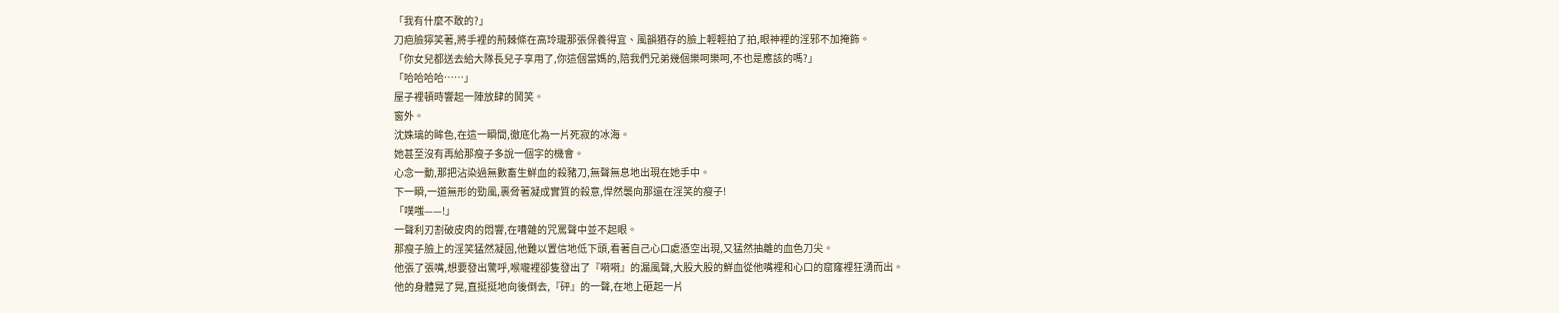「我有什麼不敢的?」
刀疤臉獰笑著,將手裡的荊棘條在高玲瓏那張保養得宜、風韻猶存的臉上輕輕拍了拍,眼神裡的淫邪不加掩飾。
「你女兒都送去給大隊長兒子享用了,你這個當媽的,陪我們兄弟幾個樂呵樂呵,不也是應該的嗎?」
「哈哈哈哈……」
屋子裡頓時響起一陣放肆的鬨笑。
窗外。
沈姝璃的眸色,在這一瞬間,徹底化為一片死寂的冰海。
她甚至沒有再給那瘦子多說一個字的機會。
心念一動,那把沾染過無數畜生鮮血的殺豬刀,無聲無息地出現在她手中。
下一瞬,一道無形的勁風,裹脅著凝成實質的殺意,悍然襲向那還在淫笑的瘦子!
「噗嗤——!」
一聲利刃割破皮肉的悶響,在嘈雜的咒罵聲中並不起眼。
那瘦子臉上的淫笑猛然凝固,他難以置信地低下頭,看著自己心口處憑空出現,又猛然抽離的血色刀尖。
他張了張嘴,想要發出驚呼,喉嚨裡卻隻發出了『嗬嗬』的漏風聲,大股大股的鮮血從他嘴裡和心口的窟窿裡狂湧而出。
他的身體晃了晃,直挺挺地向後倒去,『砰』的一聲,在地上砸起一片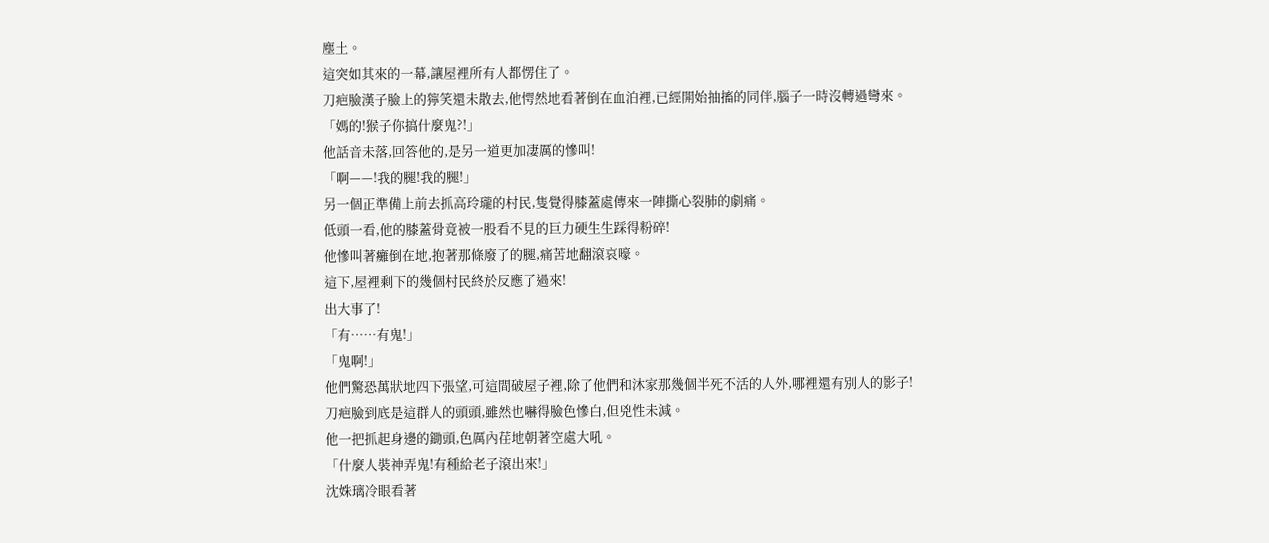塵土。
這突如其來的一幕,讓屋裡所有人都愣住了。
刀疤臉漢子臉上的獰笑還未散去,他愕然地看著倒在血泊裡,已經開始抽搐的同伴,腦子一時沒轉過彎來。
「媽的!猴子你搞什麼鬼?!」
他話音未落,回答他的,是另一道更加凄厲的慘叫!
「啊——!我的腿!我的腿!」
另一個正準備上前去抓高玲瓏的村民,隻覺得膝蓋處傳來一陣撕心裂肺的劇痛。
低頭一看,他的膝蓋骨竟被一股看不見的巨力硬生生踩得粉碎!
他慘叫著癱倒在地,抱著那條廢了的腿,痛苦地翻滾哀嚎。
這下,屋裡剩下的幾個村民終於反應了過來!
出大事了!
「有……有鬼!」
「鬼啊!」
他們驚恐萬狀地四下張望,可這間破屋子裡,除了他們和沐家那幾個半死不活的人外,哪裡還有別人的影子!
刀疤臉到底是這群人的頭頭,雖然也嚇得臉色慘白,但兇性未減。
他一把抓起身邊的鋤頭,色厲內荏地朝著空處大吼。
「什麼人裝神弄鬼!有種給老子滾出來!」
沈姝璃冷眼看著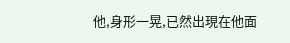他,身形一晃,已然出現在他面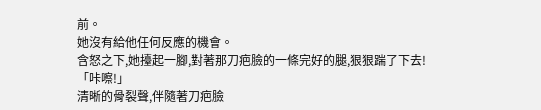前。
她沒有給他任何反應的機會。
含怒之下,她擡起一腳,對著那刀疤臉的一條完好的腿,狠狠踹了下去!
「咔嚓!」
清晰的骨裂聲,伴隨著刀疤臉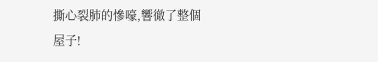撕心裂肺的慘嚎,響徹了整個屋子!